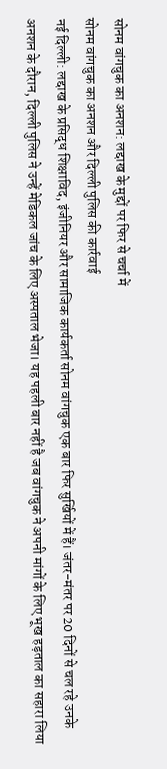सोनम वांगचुक का अनशन: लद्दाख के मुद्दों पर फिर से चर्चा में
सोनम वांगचुक का अनशन और दिल्ली पुलिस की कार्रवाई
नई दिल्ली: लद्दाख के प्रसिद्ध शिक्षाविद, इंजीनियर और सामाजिक कार्यकर्ता सोनम वांगचुक एक बार फिर सुर्खियों में हैं। जंतर-मंतर पर 20 दिनों से चल रहे उनके अनशन के दौरान, दिल्ली पुलिस ने उन्हें मेडिकल जांच के लिए अस्पताल भेजा। यह पहली बार नहीं है जब वांगचुक ने अपनी मांगों के लिए भूख हड़ताल का सहारा लिया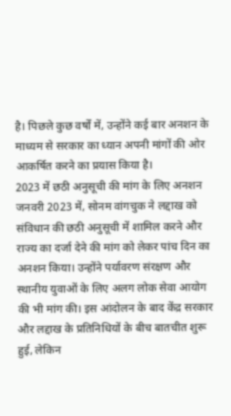है। पिछले कुछ वर्षों में, उन्होंने कई बार अनशन के माध्यम से सरकार का ध्यान अपनी मांगों की ओर आकर्षित करने का प्रयास किया है।
2023 में छठी अनुसूची की मांग के लिए अनशन
जनवरी 2023 में, सोनम वांगचुक ने लद्दाख को संविधान की छठी अनुसूची में शामिल करने और राज्य का दर्जा देने की मांग को लेकर पांच दिन का अनशन किया। उन्होंने पर्यावरण संरक्षण और स्थानीय युवाओं के लिए अलग लोक सेवा आयोग की भी मांग की। इस आंदोलन के बाद केंद्र सरकार और लद्दाख के प्रतिनिधियों के बीच बातचीत शुरू हुई, लेकिन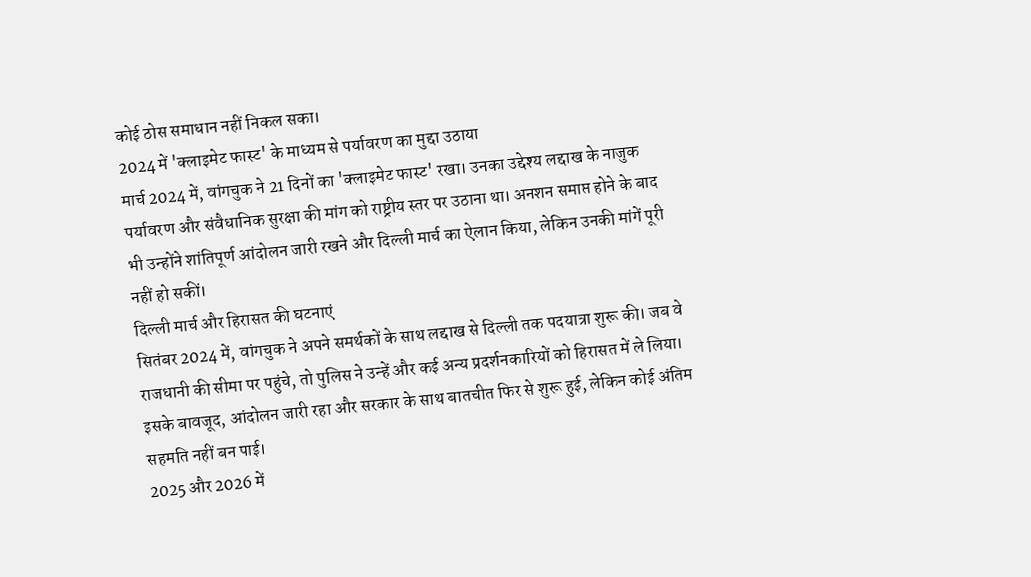कोई ठोस समाधान नहीं निकल सका।
2024 में 'क्लाइमेट फास्ट' के माध्यम से पर्यावरण का मुद्दा उठाया
मार्च 2024 में, वांगचुक ने 21 दिनों का 'क्लाइमेट फास्ट' रखा। उनका उद्देश्य लद्दाख के नाजुक पर्यावरण और संवैधानिक सुरक्षा की मांग को राष्ट्रीय स्तर पर उठाना था। अनशन समाप्त होने के बाद भी उन्होंने शांतिपूर्ण आंदोलन जारी रखने और दिल्ली मार्च का ऐलान किया, लेकिन उनकी मांगें पूरी नहीं हो सकीं।
दिल्ली मार्च और हिरासत की घटनाएं
सितंबर 2024 में, वांगचुक ने अपने समर्थकों के साथ लद्दाख से दिल्ली तक पदयात्रा शुरू की। जब वे राजधानी की सीमा पर पहुंचे, तो पुलिस ने उन्हें और कई अन्य प्रदर्शनकारियों को हिरासत में ले लिया। इसके बावजूद, आंदोलन जारी रहा और सरकार के साथ बातचीत फिर से शुरू हुई, लेकिन कोई अंतिम सहमति नहीं बन पाई।
2025 और 2026 में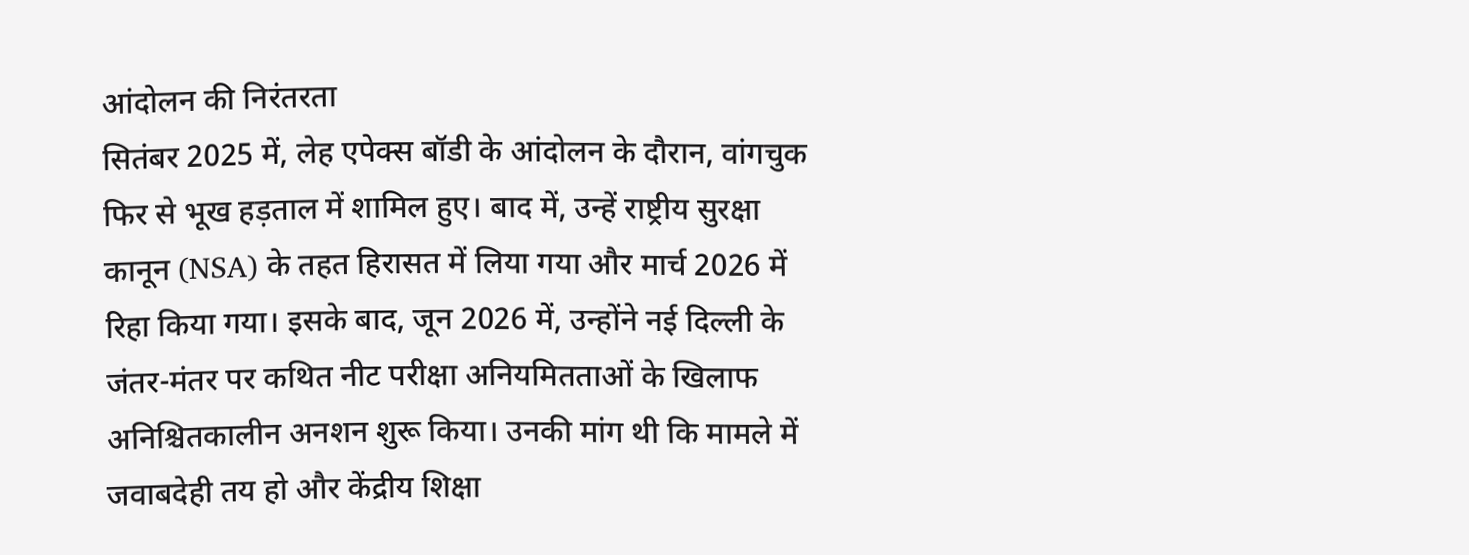आंदोलन की निरंतरता
सितंबर 2025 में, लेह एपेक्स बॉडी के आंदोलन के दौरान, वांगचुक फिर से भूख हड़ताल में शामिल हुए। बाद में, उन्हें राष्ट्रीय सुरक्षा कानून (NSA) के तहत हिरासत में लिया गया और मार्च 2026 में रिहा किया गया। इसके बाद, जून 2026 में, उन्होंने नई दिल्ली के जंतर-मंतर पर कथित नीट परीक्षा अनियमितताओं के खिलाफ अनिश्चितकालीन अनशन शुरू किया। उनकी मांग थी कि मामले में जवाबदेही तय हो और केंद्रीय शिक्षा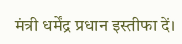मंत्री धर्मेंद्र प्रधान इस्तीफा दें।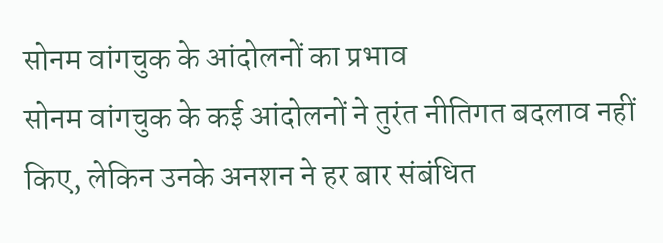सोनम वांगचुक के आंदोलनों का प्रभाव
सोनम वांगचुक के कई आंदोलनों ने तुरंत नीतिगत बदलाव नहीं किए, लेकिन उनके अनशन ने हर बार संबंधित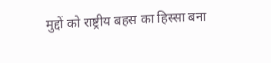मुद्दों को राष्ट्रीय बहस का हिस्सा बना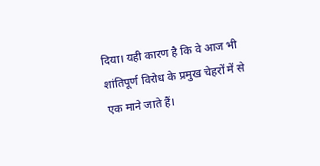दिया। यही कारण है कि वे आज भी शांतिपूर्ण विरोध के प्रमुख चेहरों में से एक माने जाते हैं।